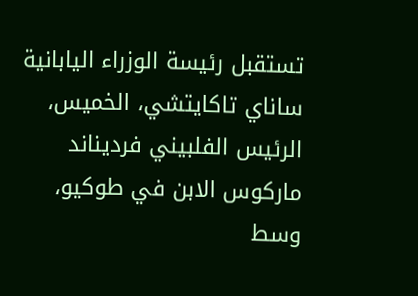تستقبل رئيسة الوزراء اليابانية ساناي تاكايتشي، الخميس، الرئيس الفلبيني فرديناند ماركوس الابن في طوكيو، وسط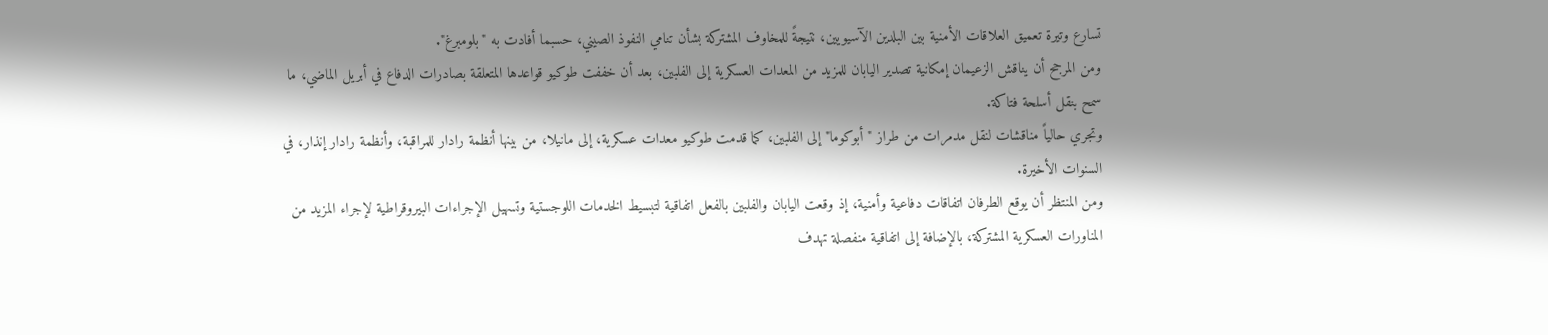تسارع وتيرة تعميق العلاقات الأمنية بين البلدين الآسيويين، نتيجةً للمخاوف المشتركة بشأن تنامي النفوذ الصيني، حسبما أفادت به "بلومبرغ".
ومن المرجح أن يناقش الزعيمان إمكانية تصدير اليابان للمزيد من المعدات العسكرية إلى الفلبين، بعد أن خففت طوكيو قواعدها المتعلقة بصادرات الدفاع في أبريل الماضي، ما سمح بنقل أسلحة فتاكة.
وتجري حالياً مناقشات لنقل مدمرات من طراز "أبوكوما" إلى الفلبين، كما قدمت طوكيو معدات عسكرية، إلى مانيلا، من بينها أنظمة رادار للمراقبة، وأنظمة رادار إنذار، في السنوات الأخيرة.
ومن المنتظر أن يوقع الطرفان اتفاقات دفاعية وأمنية، إذ وقعت اليابان والفلبين بالفعل اتفاقية لتبسيط الخدمات اللوجستية وتسهيل الإجراءات البيروقراطية لإجراء المزيد من المناورات العسكرية المشتركة، بالإضافة إلى اتفاقية منفصلة تهدف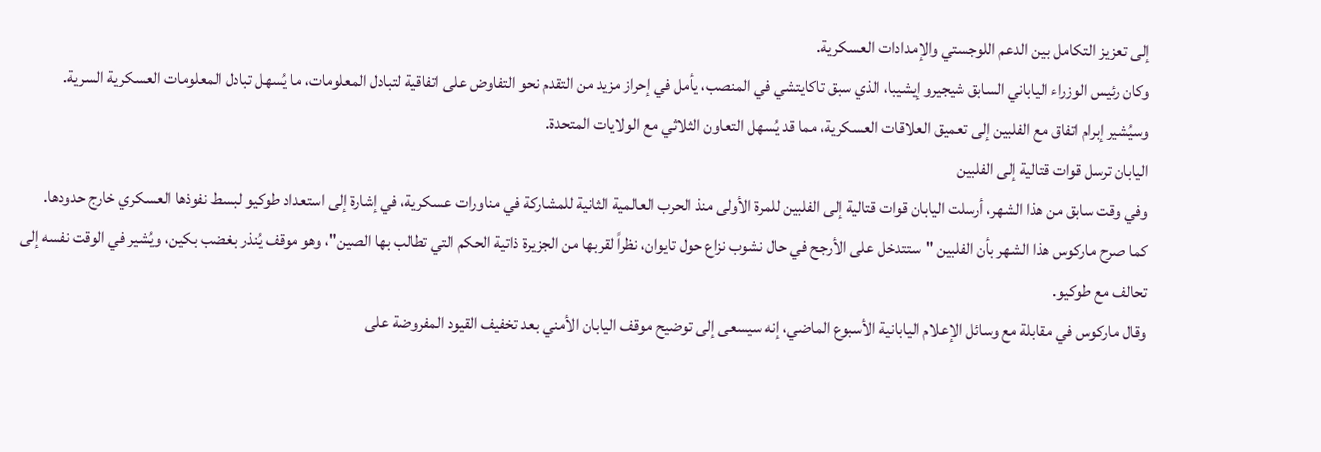إلى تعزيز التكامل بين الدعم اللوجستي والإمدادات العسكرية.
وكان رئيس الوزراء الياباني السابق شيجيرو إيشيبا، الذي سبق تاكايتشي في المنصب، يأمل في إحراز مزيد من التقدم نحو التفاوض على اتفاقية لتبادل المعلومات، ما يُسهل تبادل المعلومات العسكرية السرية.
وسيُشير إبرام اتفاق مع الفلبين إلى تعميق العلاقات العسكرية، مما قد يُسهل التعاون الثلاثي مع الولايات المتحدة.
اليابان ترسل قوات قتالية إلى الفلبين
وفي وقت سابق من هذا الشهر، أرسلت اليابان قوات قتالية إلى الفلبين للمرة الأولى منذ الحرب العالمية الثانية للمشاركة في مناورات عسكرية، في إشارة إلى استعداد طوكيو لبسط نفوذها العسكري خارج حدودها.
كما صرح ماركوس هذا الشهر بأن الفلبين "ستتدخل على الأرجح في حال نشوب نزاع حول تايوان، نظراً لقربها من الجزيرة ذاتية الحكم التي تطالب بها الصين"، وهو موقف يُنذر بغضب بكين، ويُشير في الوقت نفسه إلى تحالف مع طوكيو.
وقال ماركوس في مقابلة مع وسائل الإعلام اليابانية الأسبوع الماضي، إنه سيسعى إلى توضيح موقف اليابان الأمني بعد تخفيف القيود المفروضة على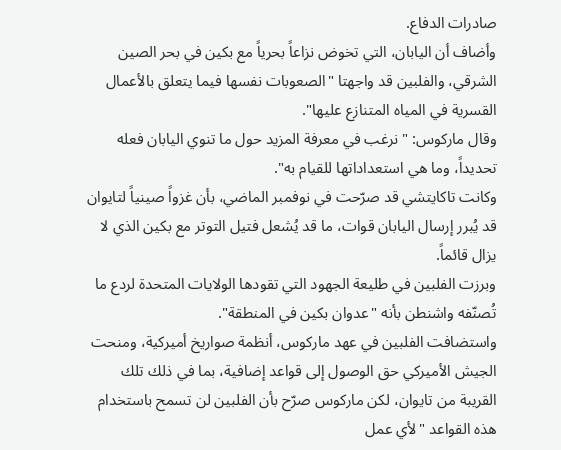صادرات الدفاع.
وأضاف أن اليابان، التي تخوض نزاعاً بحرياً مع بكين في بحر الصين الشرقي، والفلبين قد واجهتا "الصعوبات نفسها فيما يتعلق بالأعمال القسرية في المياه المتنازع عليها".
وقال ماركوس: "نرغب في معرفة المزيد حول ما تنوي اليابان فعله تحديداً، وما هي استعداداتها للقيام به".
وكانت تاكايتشي قد صرّحت في نوفمبر الماضي، بأن غزواً صينياً لتايوان قد يُبرر إرسال اليابان قوات، ما قد يُشعل فتيل التوتر مع بكين الذي لا يزال قائماً.
وبرزت الفلبين في طليعة الجهود التي تقودها الولايات المتحدة لردع ما تُصنّفه واشنطن بأنه "عدوان بكين في المنطقة".
واستضافت الفلبين في عهد ماركوس، أنظمة صواريخ أميركية، ومنحت الجيش الأميركي حق الوصول إلى قواعد إضافية، بما في ذلك تلك القريبة من تايوان، لكن ماركوس صرّح بأن الفلبين لن تسمح باستخدام هذه القواعد "لأي عمل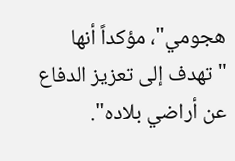هجومي"، مؤكداً أنها "تهدف إلى تعزيز الدفاع عن أراضي بلاده".